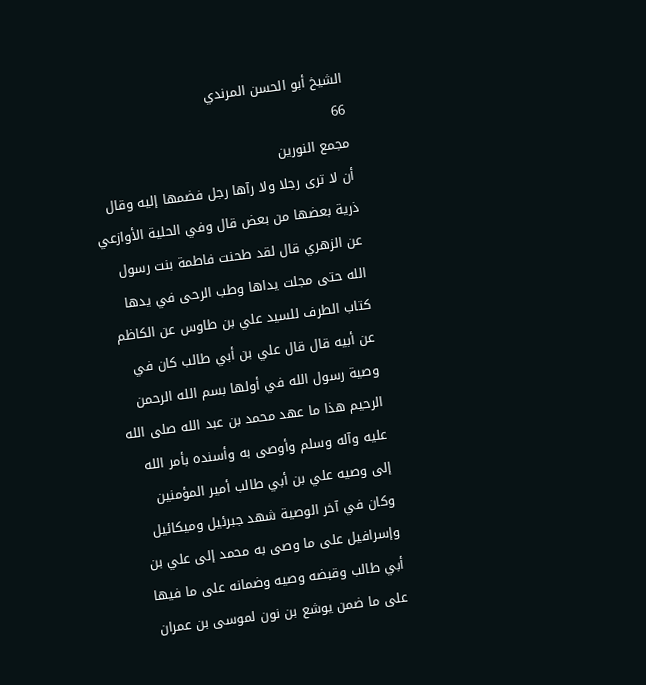الشيخ أبو الحسن المرندي
66
مجمع النورين
أن لا ترى رجلا ولا رآها رجل فضمها إليه وقال ذرية بعضها من بعض قال وفي الحلية الأوازعي عن الزهري قال لقد طحنت فاطمة بنت رسول الله حتى مجلت يداها وطب الرحى في يدها كتاب الطرف للسيد علي بن طاوس عن الكاظم عن أبيه قال قال علي بن أبي طالب كان في وصية رسول الله في أولها بسم الله الرحمن الرحيم هذا ما عهد محمد بن عبد الله صلى الله عليه وآله وسلم وأوصى به وأسنده بأمر الله إلى وصيه علي بن أبي طالب أمير المؤمنين وكان في آخر الوصية شهد جبرئيل وميكائيل وإسرافيل على ما وصى به محمد إلى علي بن أبي طالب وقبضه وصيه وضمانه على ما فيها على ما ضمن يوشع بن نون لموسى بن عمران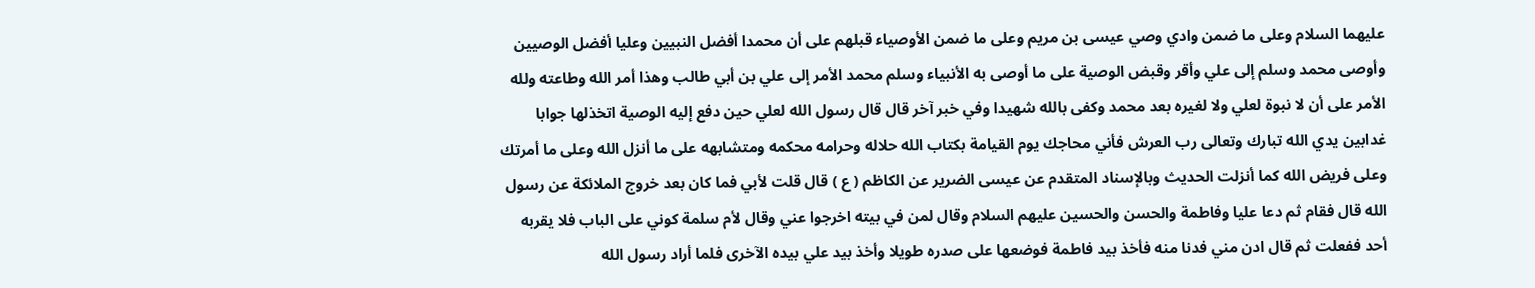عليهما السلام وعلى ما ضمن وادي وصي عيسى بن مريم وعلى ما ضمن الأوصياء قبلهم على أن محمدا أفضل النبيين وعليا أفضل الوصيين وأوصى محمد وسلم إلى علي وأقر وقبض الوصية على ما أوصى به الأنبياء وسلم محمد الأمر إلى علي بن أبي طالب وهذا أمر الله وطاعته ولله الأمر على أن لا نبوة لعلي ولا لغيره بعد محمد وكفى بالله شهيدا وفي خبر آخر قال قال رسول الله لعلي حين دفع إليه الوصية اتخذلها جوابا غدابين يدي الله تبارك وتعالى رب العرش فأني محاجك يوم القيامة بكتاب الله حلاله وحرامه محكمه ومتشابهه على ما أنزل الله وعلى ما أمرتك وعلى فريض الله كما أنزلت الحديث وبالإسناد المتقدم عن عيسى الضرير عن الكاظم ( ع ) قال قلت لأبي فما كان بعد خروج الملائكة عن رسول الله قال فقام ثم دعا عليا وفاطمة والحسن والحسين عليهم السلام وقال لمن في بيته اخرجوا عني وقال لأم سلمة كوني على الباب فلا يقربه أحد ففعلت ثم قال ادن مني فدنا منه فأخذ بيد فاطمة فوضعها على صدره طويلا وأخذ بيد علي بيده الآخرى فلما أراد رسول الله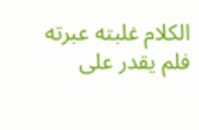الكلام غلبته عبرته فلم يقدر على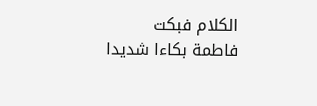الكلام فبكت فاطمة بكاءا شديدا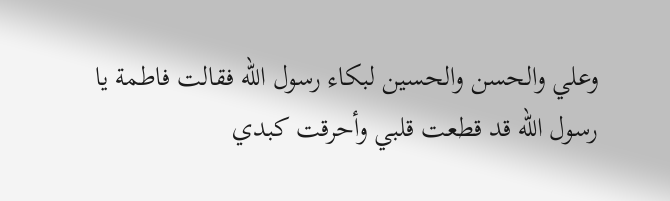وعلي والحسن والحسين لبكاء رسول الله فقالت فاطمة يا رسول الله قد قطعت قلبي وأحرقت كبدي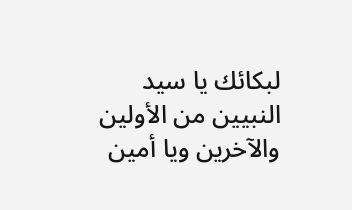لبكائك يا سيد النبيين من الأولين والآخرين ويا أمين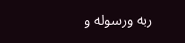ربه ورسوله و